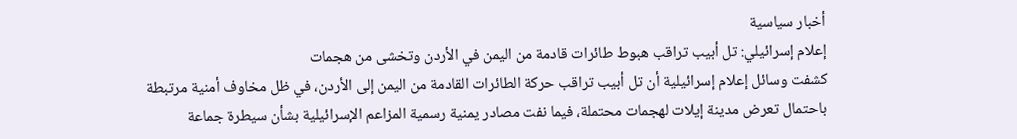أخبار سياسية
إعلام إسرائيلي: تل أبيب تراقب هبوط طائرات قادمة من اليمن في الأردن وتخشى من هجمات
كشفت وسائل إعلام إسرائيلية أن تل أبيب تراقب حركة الطائرات القادمة من اليمن إلى الأردن، في ظل مخاوف أمنية مرتبطة باحتمال تعرض مدينة إيلات لهجمات محتملة، فيما نفت مصادر يمنية رسمية المزاعم الإسرائيلية بشأن سيطرة جماعة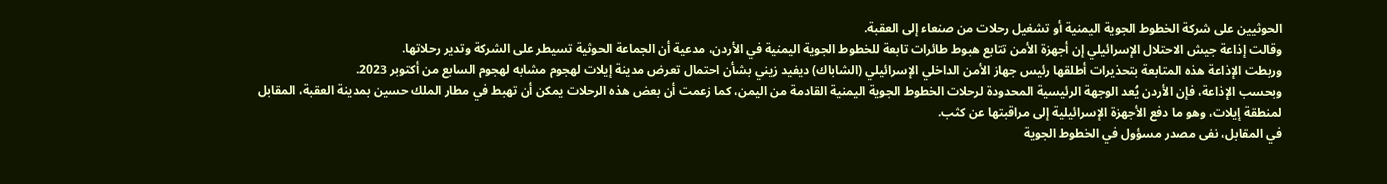الحوثيين على شركة الخطوط الجوية اليمنية أو تشغيل رحلات من صنعاء إلى العقبة.
وقالت إذاعة جيش الاحتلال الإسرائيلي إن أجهزة الأمن تتابع هبوط طائرات تابعة للخطوط الجوية اليمنية في الأردن، مدعية أن الجماعة الحوثية تسيطر على الشركة وتدير رحلاتها.
وربطت الإذاعة هذه المتابعة بتحذيرات أطلقها رئيس جهاز الأمن الداخلي الإسرائيلي (الشاباك) ديفيد زيني بشأن احتمال تعرض مدينة إيلات لهجوم مشابه لهجوم السابع من أكتوبر 2023.
وبحسب الإذاعة، فإن الأردن يُعد الوجهة الرئيسية المحدودة لرحلات الخطوط الجوية اليمنية القادمة من اليمن، كما زعمت أن بعض هذه الرحلات يمكن أن تهبط في مطار الملك حسين بمدينة العقبة، المقابل لمنطقة إيلات، وهو ما دفع الأجهزة الإسرائيلية إلى مراقبتها عن كثب.
في المقابل، نفى مصدر مسؤول في الخطوط الجوية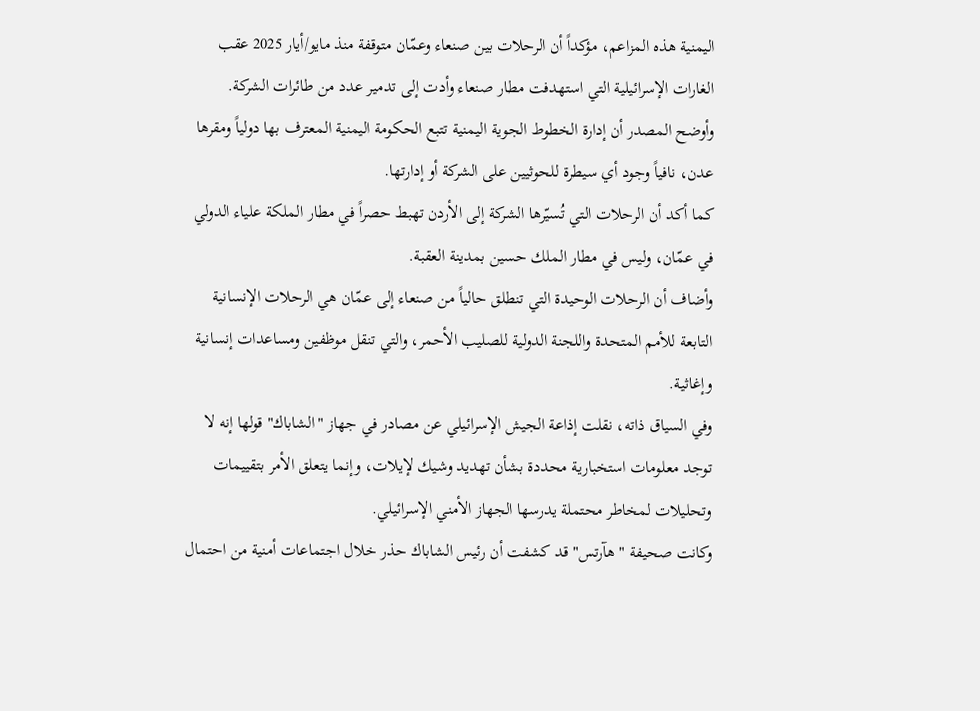اليمنية هذه المزاعم، مؤكداً أن الرحلات بين صنعاء وعمّان متوقفة منذ مايو/أيار 2025 عقب الغارات الإسرائيلية التي استهدفت مطار صنعاء وأدت إلى تدمير عدد من طائرات الشركة.
وأوضح المصدر أن إدارة الخطوط الجوية اليمنية تتبع الحكومة اليمنية المعترف بها دولياً ومقرها عدن، نافياً وجود أي سيطرة للحوثيين على الشركة أو إدارتها.
كما أكد أن الرحلات التي تُسيّرها الشركة إلى الأردن تهبط حصراً في مطار الملكة علياء الدولي في عمّان، وليس في مطار الملك حسين بمدينة العقبة.
وأضاف أن الرحلات الوحيدة التي تنطلق حالياً من صنعاء إلى عمّان هي الرحلات الإنسانية التابعة للأمم المتحدة واللجنة الدولية للصليب الأحمر، والتي تنقل موظفين ومساعدات إنسانية وإغاثية.
وفي السياق ذاته، نقلت إذاعة الجيش الإسرائيلي عن مصادر في جهاز "الشاباك" قولها إنه لا توجد معلومات استخبارية محددة بشأن تهديد وشيك لإيلات، وإنما يتعلق الأمر بتقييمات وتحليلات لمخاطر محتملة يدرسها الجهاز الأمني الإسرائيلي.
وكانت صحيفة "هآرتس" قد كشفت أن رئيس الشاباك حذر خلال اجتماعات أمنية من احتمال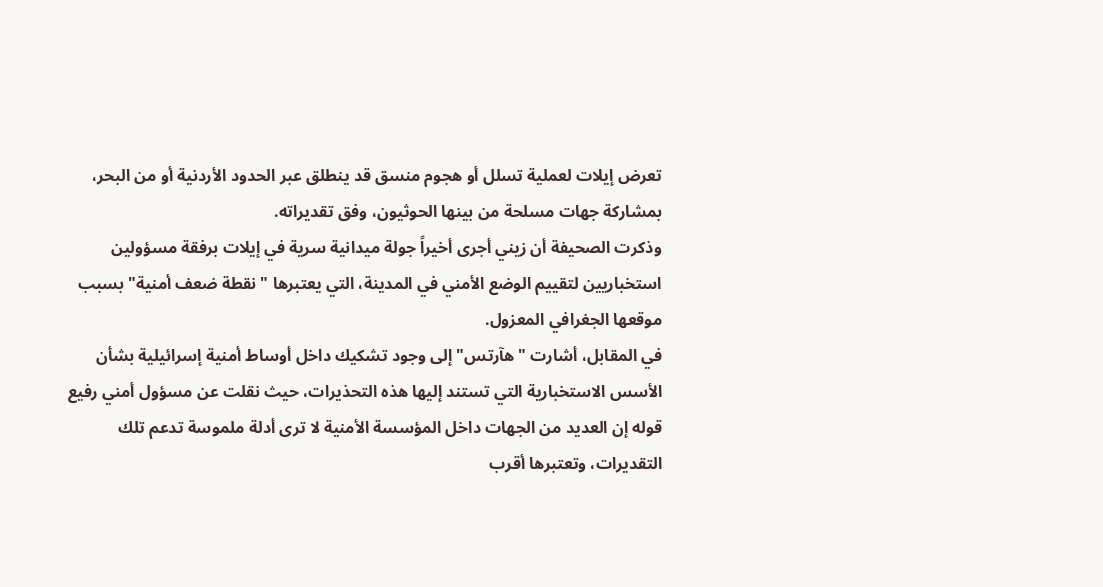تعرض إيلات لعملية تسلل أو هجوم منسق قد ينطلق عبر الحدود الأردنية أو من البحر، بمشاركة جهات مسلحة من بينها الحوثيون، وفق تقديراته.
وذكرت الصحيفة أن زيني أجرى أخيراً جولة ميدانية سرية في إيلات برفقة مسؤولين استخباريين لتقييم الوضع الأمني في المدينة، التي يعتبرها "نقطة ضعف أمنية" بسبب موقعها الجغرافي المعزول.
في المقابل، أشارت "هآرتس" إلى وجود تشكيك داخل أوساط أمنية إسرائيلية بشأن الأسس الاستخبارية التي تستند إليها هذه التحذيرات، حيث نقلت عن مسؤول أمني رفيع قوله إن العديد من الجهات داخل المؤسسة الأمنية لا ترى أدلة ملموسة تدعم تلك التقديرات، وتعتبرها أقرب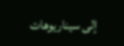إلى سيناريوهات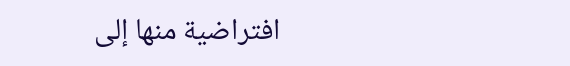افتراضية منها إلى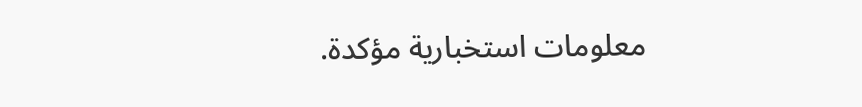معلومات استخبارية مؤكدة.